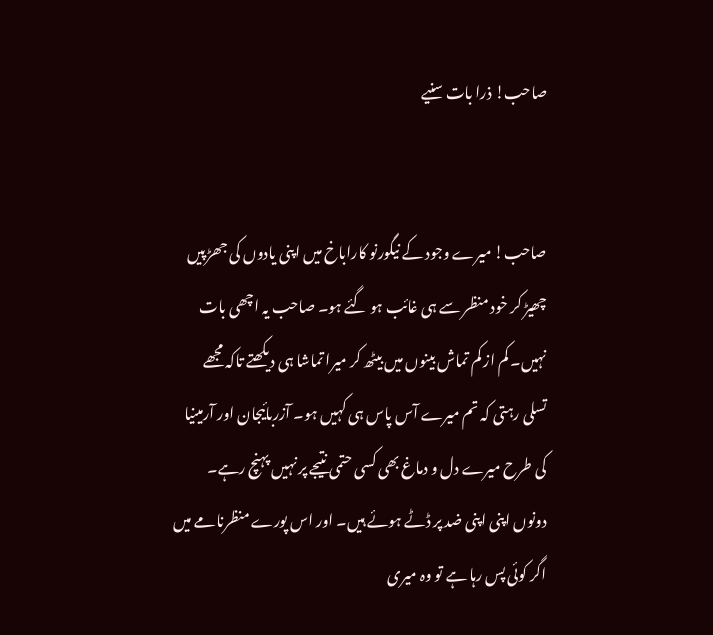صاحب! ذرا بات سنیے


صاحب! میرے وجود کے نیگورنو کاراباخ میں اپنی یادوں کی جھڑپیں چھیڑ کر خود منظر سے ہی غائب ہو گئے ہو۔ صاحب یہ اچھی بات نہیں۔ کم از کم تماش بینوں میں بیٹھ کر میرا تماشا ہی دیکھتے تاکہ مجھے تسلی رہتی کہ تم میرے آس پاس ہی کہیں ہو۔ آزربائیجان اور آرمینیا کی طرح میرے دل و دماغ بھی کسی حتمی نتیجے پر نہیں پہنچ رہے۔ دونوں اپنی اپنی ضد پر ڈٹے ہوئے ہیں۔ اور اس پورے منظرنامے میں اگر کوئی پس رہا ہے تو وہ میری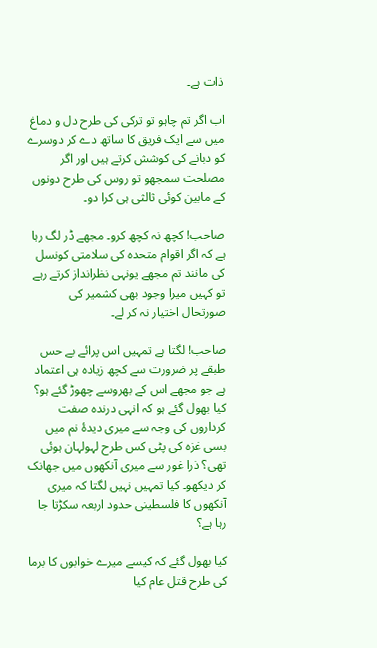ذات ہے۔

اب اگر تم چاہو تو ترکی کی طرح دل و دماغ میں سے ایک فریق کا ساتھ دے کر دوسرے کو دبانے کی کوشش کرتے ہیں اور اگر مصلحت سمجھو تو روس کی طرح دونوں کے مابین کوئی ثالثی ہی کرا دو۔

صاحب! کچھ نہ کچھ کرو۔ مجھے ڈر لگ رہا ہے کہ اگر اقوام متحدہ کی سلامتی کونسل کی مانند تم مجھے یونہی نظرانداز کرتے رہے تو کہیں میرا وجود بھی کشمیر کی صورتحال اختیار نہ کر لے۔

صاحب! لگتا ہے تمہیں اس پرائے بے حس طبقے پر ضرورت سے کچھ زیادہ ہی اعتماد ہے جو مجھے اس کے بھروسے چھوڑ گئے ہو؟ کیا بھول گئے ہو کہ انہی درندہ صفت کرداروں کی وجہ سے میری دیدۂ نم میں بسی غزہ کی پٹی کس طرح لہولہان ہوئی تھی؟ ذرا غور سے میری آنکھوں میں جھانک کر دیکھو۔ کیا تمہیں نہیں لگتا کہ میری آنکھوں کا فلسطینی حدود اربعہ سکڑتا جا رہا ہے؟

کیا بھول گئے کہ کیسے میرے خوابوں کا برما کی طرح قتل عام کیا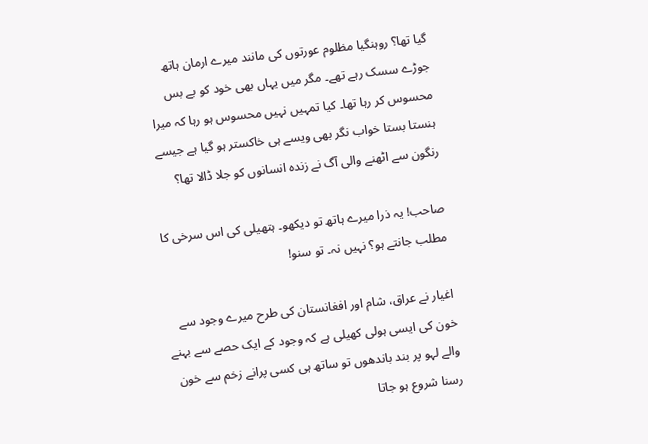گیا تھا؟ روہنگیا مظلوم عورتوں کی مانند میرے ارمان ہاتھ جوڑے سسک رہے تھے۔ مگر میں یہاں بھی خود کو بے بس محسوس کر رہا تھا۔ کیا تمہیں نہیں محسوس ہو رہا کہ میرا ہنستا بستا خواب نگر بھی ویسے ہی خاکستر ہو گیا ہے جیسے رنگون سے اٹھنے والی آگ نے زندہ انسانوں کو جلا ڈالا تھا؟

صاحب! یہ ذرا میرے ہاتھ تو دیکھو۔ ہتھیلی کی اس سرخی کا مطلب جانتے ہو؟ نہیں نہ۔ تو سنو!

اغیار نے عراق، شام اور افغانستان کی طرح میرے وجود سے خون کی ایسی ہولی کھیلی ہے کہ وجود کے ایک حصے سے بہنے والے لہو پر بند باندھوں تو ساتھ ہی کسی پرانے زخم سے خون رسنا شروع ہو جاتا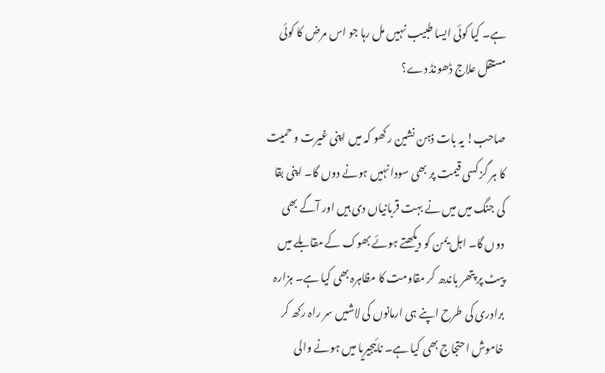ہے۔ کیا کوئی ایسا طبیب نہیں مل رہا جو اس مرض کا کوئی مستقل علاج ڈھونڈ دے؟

صاحب! یہ بات ذہن نشین رکھو کہ میں اپنی غیرت و حمیت کا ہر گز کسی قیمت پر بھی سودا نہیں ہونے دوں گا۔ اپنی بقا کی جنگ میں میں نے بہت قربانیاں دی ہیں اور آگے بھی دوں گا۔ اہل یمن کو دیکھتے ہوئے بھوک کے مقابلے میں پیٹ پر پتھر باندھ کر مقاومت کا مظاہرہ بھی کیا ہے۔ ہزارہ برادری کی طرح اپنے ہی ارمانوں کی لاشیں سر راہ رکھ کر خاموش احتجاج بھی کیا ہے۔ نائیجیریا میں ہونے والی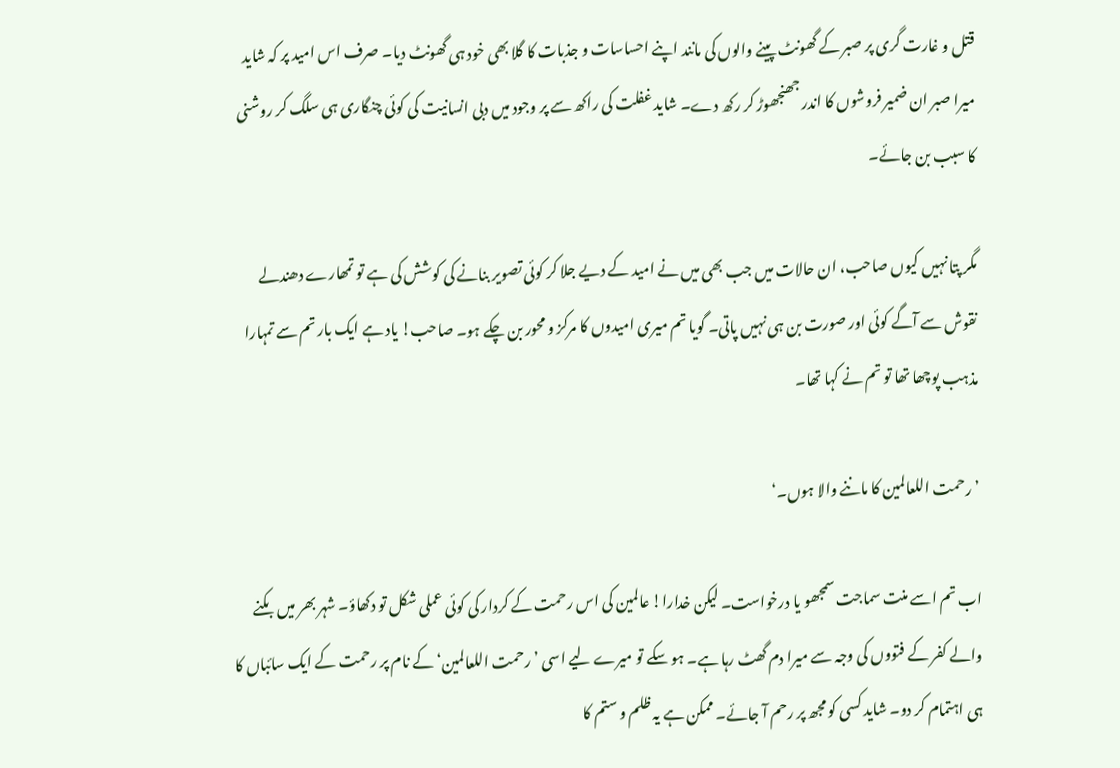قتل و غارت گری پر صبر کے گھونٹ پینے والوں کی مانند اپنے احساسات و جذبات کا گلا بھی خود ہی گھونٹ دیا۔ صرف اس امید پر کہ شاید میرا صبر ان ضمیر فروشوں کا اندر جھنجھوڑ کر رکھ دے۔ شاید غفلت کی راکھ سے پر وجود میں دبی انسانیت کی کوئی چنگاری ہی سلگ کر روشنی کا سبب بن جائے۔

مگر پتا نہیں کیوں صاحب، ان حالات میں جب بھی میں نے امید کے دیے جلا کر کوئی تصویر بنانے کی کوشش کی ہے تو تمھارے دھندلے نقوش سے آگے کوئی اور صورت بن ہی نہیں پاتی۔ گویا تم میری امیدوں کا مرکز و محور بن چکے ہو۔ صاحب! یاد ہے ایک بار تم سے تمہارا مذہب پوچھا تھا تو تم نے کہا تھا۔

’رحمت اللعالمین کا ماننے والا ہوں۔‘

اب تم اسے منت سماجت سمجھو یا درخواست۔ لیکن خدارا! عالمین کی اس رحمت کے کردار کی کوئی عملی شکل تو دکھاؤ۔ شہر بھر میں بکنے والے کفر کے فتووں کی وجہ سے میرا دم گھٹ رہا ہے۔ ہو سکے تو میرے لیے اسی ’رحمت اللعالمین‘ کے نام پر رحمت کے ایک سائباں کا ہی اہتمام کر دو۔ شاید کسی کو مجھ پر رحم آ جائے۔ ممکن ہے یہ ظلم و ستم کا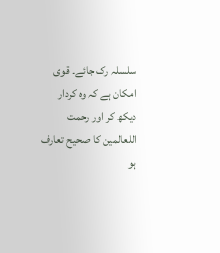سلسلہ رک جائے۔ قوی امکان ہے کہ وہ کردار دیکھ کر اور رحمت اللعالمین کا صحیح تعارف ہو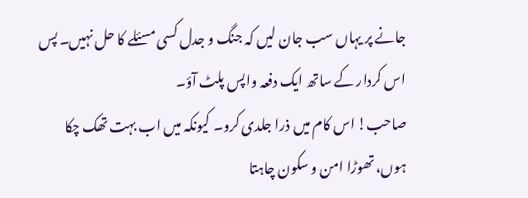جانے پر یہاں سب جان لیں کہ جنگ و جدل کسی مسئلے کا حل نہیں۔ پس اس کردار کے ساتھ ایک دفعہ واپس پلٹ آؤ۔
صاحب! اس کام میں ذرا جلدی کرو۔ کیونکہ میں اب بہت تھک چکا ہوں، تھوڑا امن و سکون چاہتا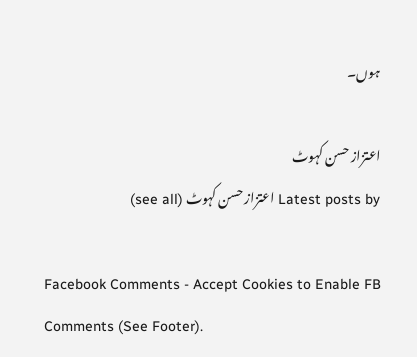ہوں۔

اعتزاز حسن کہوٹ
Latest posts by اعتزاز حسن کہوٹ (see all)

Facebook Comments - Accept Cookies to Enable FB Comments (See Footer).